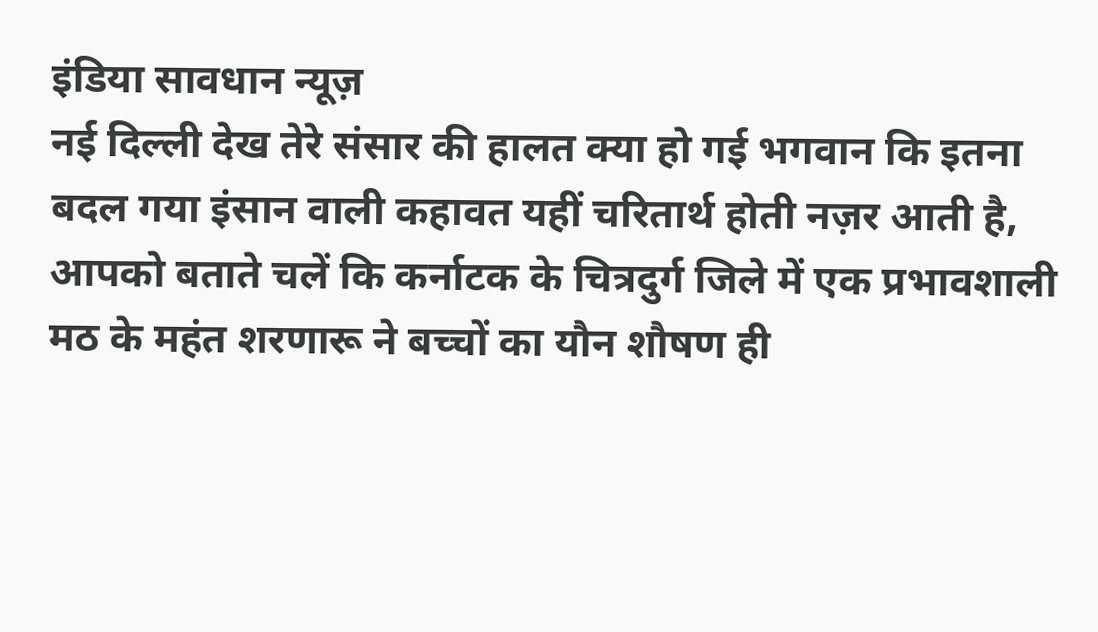इंडिया सावधान न्यूज़
नई दिल्ली देख तेरे संसार की हालत क्या हो गई भगवान कि इतना बदल गया इंसान वाली कहावत यहीं चरितार्थ होती नज़र आती है,
आपको बताते चलें कि कर्नाटक के चित्रदुर्ग जिले में एक प्रभावशाली मठ के महंत शरणारू ने बच्चों का यौन शौषण ही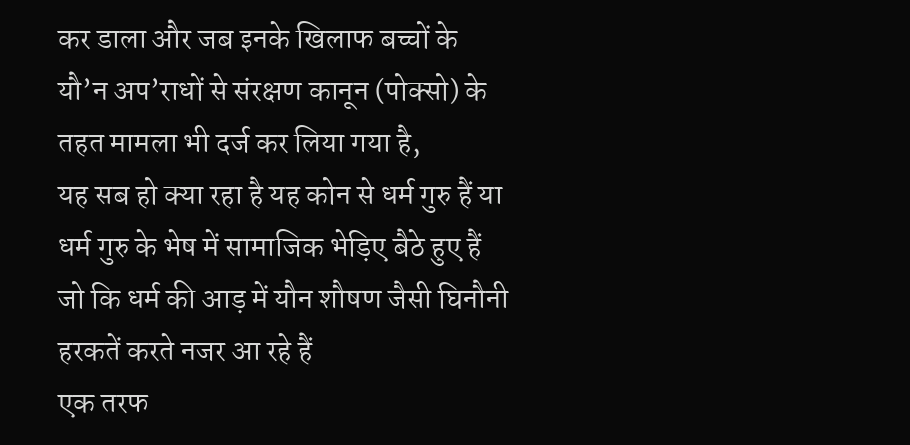कर डाला और जब इनके खिलाफ बच्चों के यौ’न अप’राधों से संरक्षण कानून (पोक्सो) के तहत मामला भी दर्ज कर लिया गया है,
यह सब हो क्या रहा है यह कोन से धर्म गुरु हैं या धर्म गुरु के भेष में सामाजिक भेड़िए बैठे हुए हैं जो कि धर्म की आड़ में यौन शौषण जैसी घिनौनी हरकतें करते नजर आ रहे हैं
एक तरफ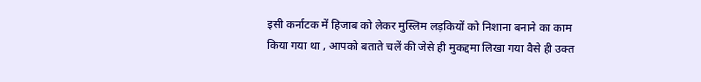इसी कर्नाटक में हिजाब को लेकर मुस्लिम लड़कियों को निशाना बनाने का काम किया गया था , आपको बताते चलें की जेसे ही मुकद्दमा लिखा गया वैसे ही उक्त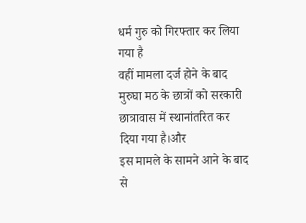धर्म गुरु को गिरफ्तार कर लिया गया है
वहीं मामला दर्ज होने के बाद मुरुघा मठ के छात्रों को सरकारी छात्रावास में स्थानांतरित कर दिया गया है।और
इस मामले के सामने आने के बाद से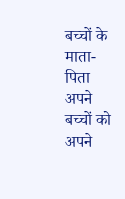बच्चों के माता-पिता अपने बच्चों को अपने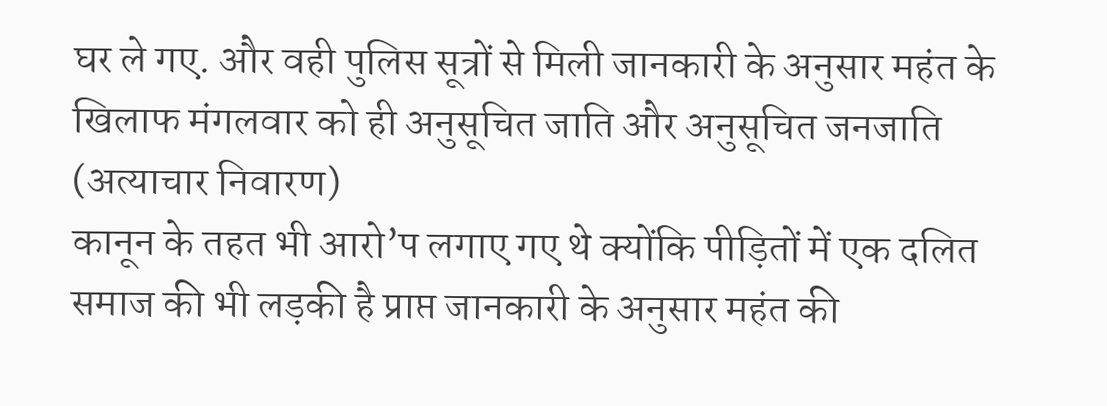घर ले गए. और वही पुलिस सूत्रों से मिली जानकारी के अनुसार महंत के खिलाफ मंगलवार को ही अनुसूचित जाति और अनुसूचित जनजाति (अत्याचार निवारण)
कानून के तहत भी आरो’प लगाए गए थे क्योंकि पीड़ितों में एक दलित समाज की भी लड़की है प्राप्त जानकारी के अनुसार महंत की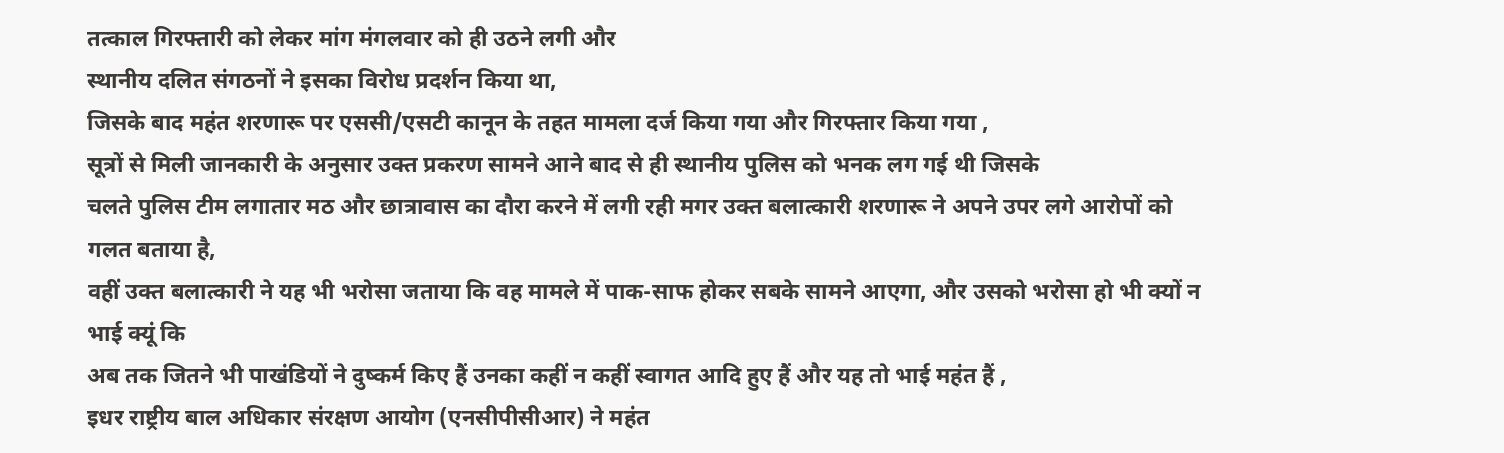तत्काल गिरफ्तारी को लेकर मांग मंगलवार को ही उठने लगी और
स्थानीय दलित संगठनों ने इसका विरोध प्रदर्शन किया था,
जिसके बाद महंत शरणारू पर एससी/एसटी कानून के तहत मामला दर्ज किया गया और गिरफ्तार किया गया ,
सूत्रों से मिली जानकारी के अनुसार उक्त प्रकरण सामने आने बाद से ही स्थानीय पुलिस को भनक लग गई थी जिसके
चलते पुलिस टीम लगातार मठ और छात्रावास का दौरा करने में लगी रही मगर उक्त बलात्कारी शरणारू ने अपने उपर लगे आरोपों को गलत बताया है,
वहीं उक्त बलात्कारी ने यह भी भरोसा जताया कि वह मामले में पाक-साफ होकर सबके सामने आएगा, और उसको भरोसा हो भी क्यों न भाई क्यूं कि
अब तक जितने भी पाखंडियों ने दुष्कर्म किए हैं उनका कहीं न कहीं स्वागत आदि हुए हैं और यह तो भाई महंत हैं ,
इधर राष्ट्रीय बाल अधिकार संरक्षण आयोग (एनसीपीसीआर) ने महंत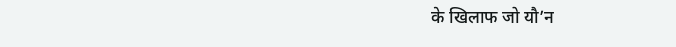के खिलाफ जो यौ’न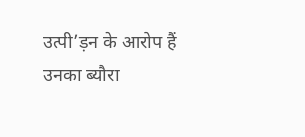उत्पी’ड़न के आरोप हैं उनका ब्यौरा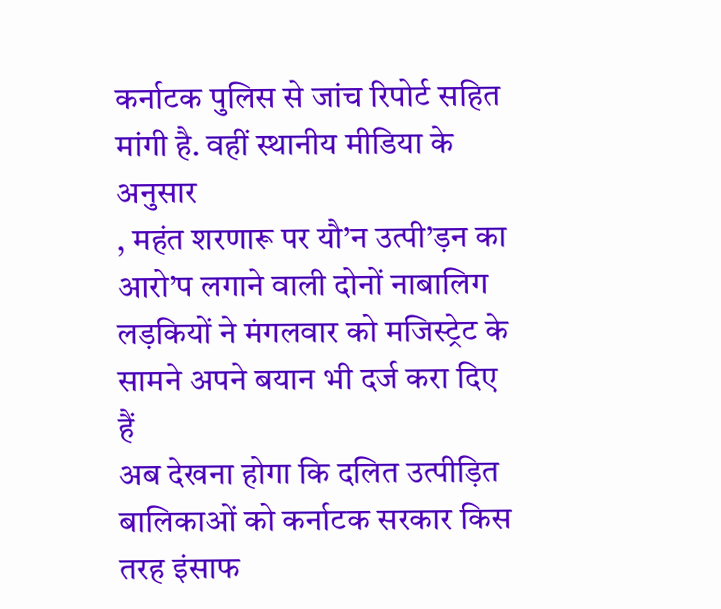कर्नाटक पुलिस से जांच रिपोर्ट सहित मांगी है. वहीं स्थानीय मीडिया के अनुसार
, महंत शरणारू पर यौ’न उत्पी’ड़न का आरो’प लगाने वाली दोनों नाबालिग लड़कियों ने मंगलवार को मजिस्ट्रेट के सामने अपने बयान भी दर्ज करा दिए हैं
अब देखना होगा कि दलित उत्पीड़ित बालिकाओं को कर्नाटक सरकार किस तरह इंसाफ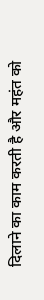दिलाने का काम करती है और महंत को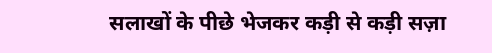सलाखों के पीछे भेजकर कड़ी से कड़ी सज़ा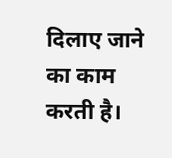दिलाए जाने का काम करती है।